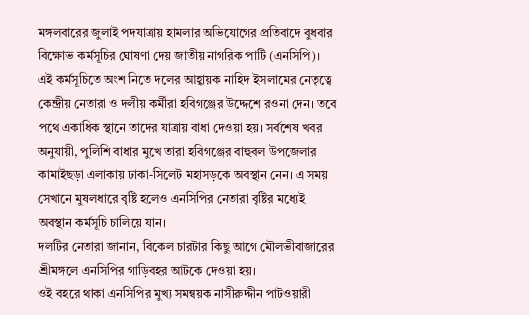মঙ্গলবারের জুলাই পদযাত্রায় হামলার অভিযোগের প্রতিবাদে বুধবার বিক্ষোভ কর্মসূচির ঘোষণা দেয় জাতীয় নাগরিক পার্টি (এনসিপি)।
এই কর্মসূচিতে অংশ নিতে দলের আহ্বায়ক নাহিদ ইসলামের নেতৃত্বে কেন্দ্রীয় নেতারা ও দলীয় কর্মীরা হবিগঞ্জের উদ্দেশে রওনা দেন। তবে পথে একাধিক স্থানে তাদের যাত্রায় বাধা দেওয়া হয়। সর্বশেষ খবর অনুযায়ী, পুলিশি বাধার মুখে তারা হবিগঞ্জের বাহুবল উপজেলার কামাইছড়া এলাকায় ঢাকা-সিলেট মহাসড়কে অবস্থান নেন। এ সময় সেখানে মুষলধারে বৃষ্টি হলেও এনসিপির নেতারা বৃষ্টির মধ্যেই অবস্থান কর্মসূচি চালিয়ে যান।
দলটির নেতারা জানান, বিকেল চারটার কিছু আগে মৌলভীবাজারের শ্রীমঙ্গলে এনসিপির গাড়িবহর আটকে দেওয়া হয়।
ওই বহরে থাকা এনসিপির মুখ্য সমন্বয়ক নাসীরুদ্দীন পাটওয়ারী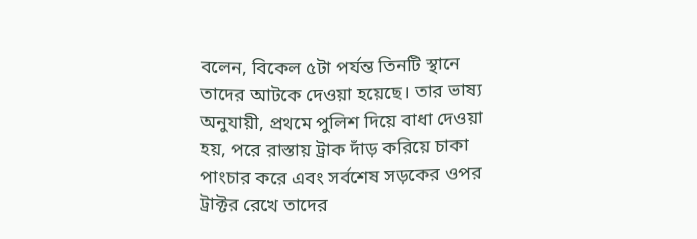বলেন, বিকেল ৫টা পর্যন্ত তিনটি স্থানে তাদের আটকে দেওয়া হয়েছে। তার ভাষ্য অনুযায়ী, প্রথমে পুলিশ দিয়ে বাধা দেওয়া হয়, পরে রাস্তায় ট্রাক দাঁড় করিয়ে চাকা পাংচার করে এবং সর্বশেষ সড়কের ওপর ট্রাক্টর রেখে তাদের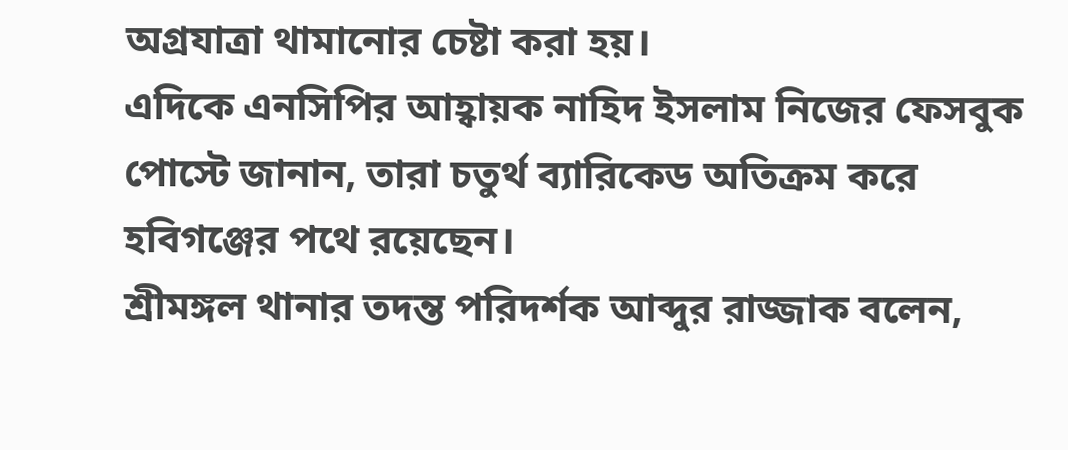অগ্রযাত্রা থামানোর চেষ্টা করা হয়।
এদিকে এনসিপির আহ্বায়ক নাহিদ ইসলাম নিজের ফেসবুক পোস্টে জানান, তারা চতুর্থ ব্যারিকেড অতিক্রম করে হবিগঞ্জের পথে রয়েছেন।
শ্রীমঙ্গল থানার তদন্ত পরিদর্শক আব্দুর রাজ্জাক বলেন,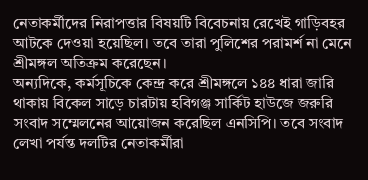নেতাকর্মীদের নিরাপত্তার বিষয়টি বিবেচনায় রেখেই গাড়িবহর আটকে দেওয়া হয়েছিল। তবে তারা পুলিশের পরামর্শ না মেনে শ্রীমঙ্গল অতিক্রম করেছেন।
অন্যদিকে, কর্মসূচিকে কেন্দ্র করে শ্রীমঙ্গলে ১৪৪ ধারা জারি থাকায় বিকেল সাড়ে চারটায় হবিগঞ্জ সার্কিট হাউজে জরুরি সংবাদ সম্মেলনের আয়োজন করেছিল এনসিপি। তবে সংবাদ লেখা পর্যন্ত দলটির নেতাকর্মীরা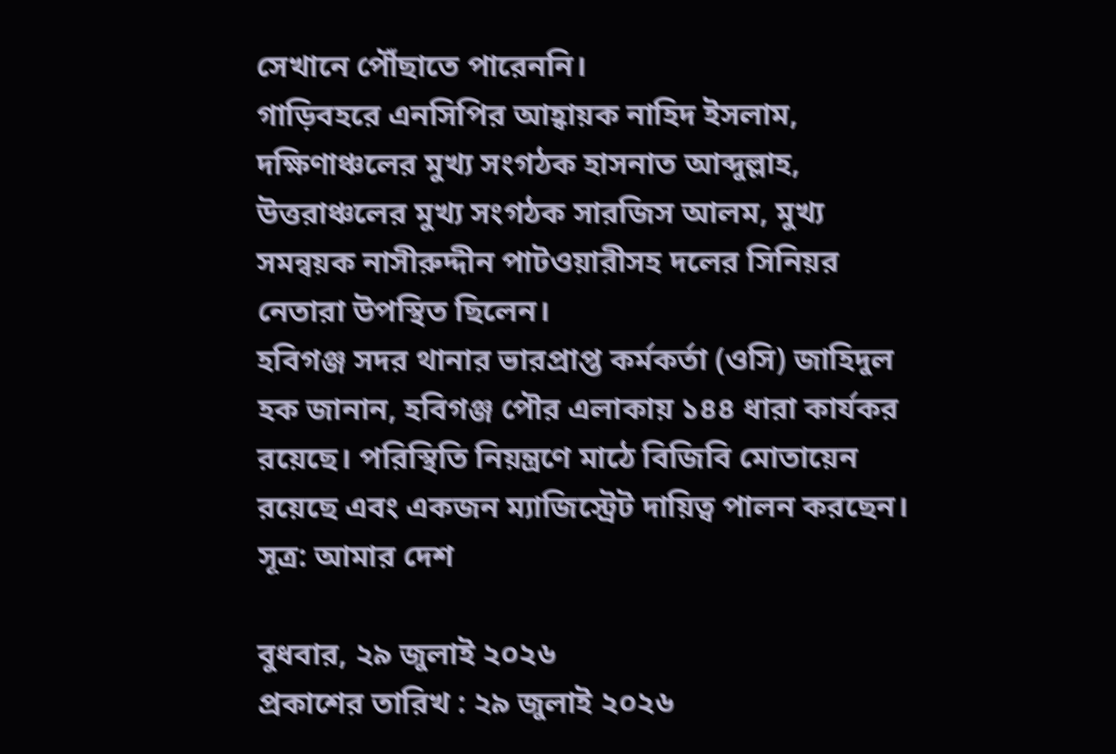সেখানে পৌঁছাতে পারেননি।
গাড়িবহরে এনসিপির আহ্বায়ক নাহিদ ইসলাম, দক্ষিণাঞ্চলের মুখ্য সংগঠক হাসনাত আব্দুল্লাহ, উত্তরাঞ্চলের মুখ্য সংগঠক সারজিস আলম, মুখ্য সমন্বয়ক নাসীরুদ্দীন পাটওয়ারীসহ দলের সিনিয়র নেতারা উপস্থিত ছিলেন।
হবিগঞ্জ সদর থানার ভারপ্রাপ্ত কর্মকর্তা (ওসি) জাহিদুল হক জানান, হবিগঞ্জ পৌর এলাকায় ১৪৪ ধারা কার্যকর রয়েছে। পরিস্থিতি নিয়ন্ত্রণে মাঠে বিজিবি মোতায়েন রয়েছে এবং একজন ম্যাজিস্ট্রেট দায়িত্ব পালন করছেন।
সূত্র: আমার দেশ

বুধবার, ২৯ জুলাই ২০২৬
প্রকাশের তারিখ : ২৯ জুলাই ২০২৬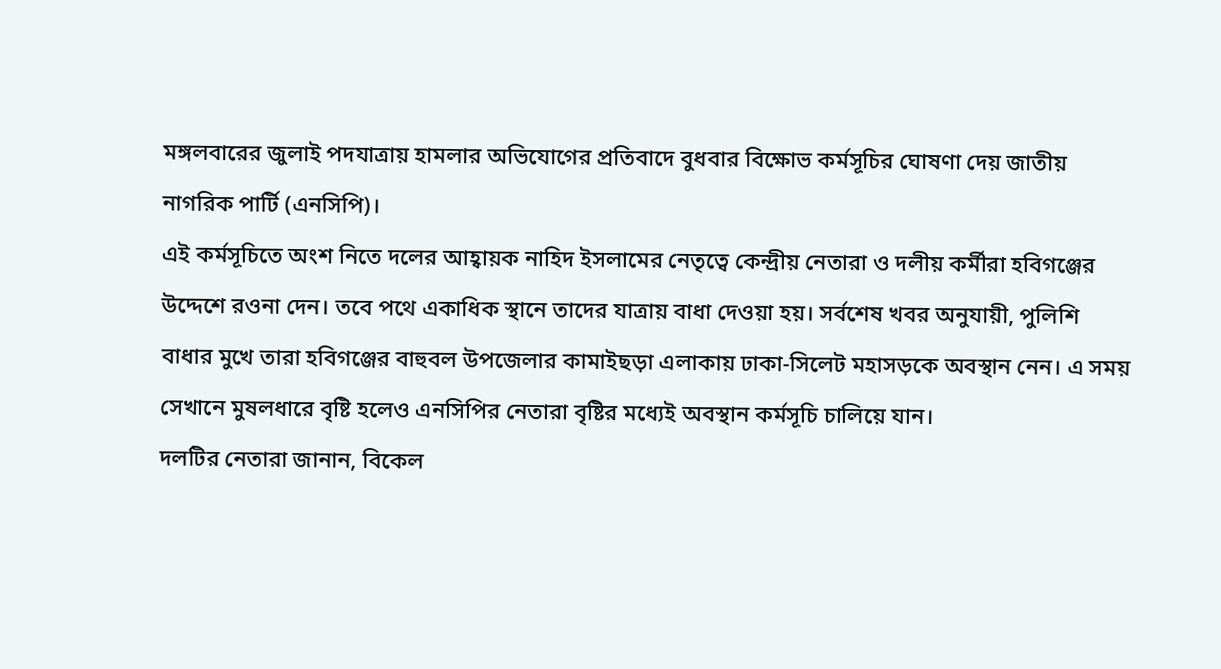মঙ্গলবারের জুলাই পদযাত্রায় হামলার অভিযোগের প্রতিবাদে বুধবার বিক্ষোভ কর্মসূচির ঘোষণা দেয় জাতীয় নাগরিক পার্টি (এনসিপি)।
এই কর্মসূচিতে অংশ নিতে দলের আহ্বায়ক নাহিদ ইসলামের নেতৃত্বে কেন্দ্রীয় নেতারা ও দলীয় কর্মীরা হবিগঞ্জের উদ্দেশে রওনা দেন। তবে পথে একাধিক স্থানে তাদের যাত্রায় বাধা দেওয়া হয়। সর্বশেষ খবর অনুযায়ী, পুলিশি বাধার মুখে তারা হবিগঞ্জের বাহুবল উপজেলার কামাইছড়া এলাকায় ঢাকা-সিলেট মহাসড়কে অবস্থান নেন। এ সময় সেখানে মুষলধারে বৃষ্টি হলেও এনসিপির নেতারা বৃষ্টির মধ্যেই অবস্থান কর্মসূচি চালিয়ে যান।
দলটির নেতারা জানান, বিকেল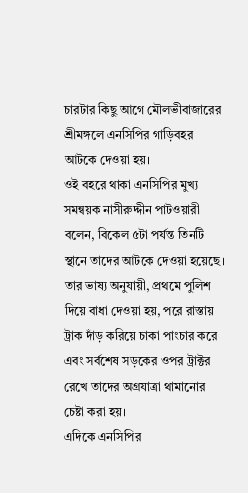চারটার কিছু আগে মৌলভীবাজারের শ্রীমঙ্গলে এনসিপির গাড়িবহর আটকে দেওয়া হয়।
ওই বহরে থাকা এনসিপির মুখ্য সমন্বয়ক নাসীরুদ্দীন পাটওয়ারী বলেন, বিকেল ৫টা পর্যন্ত তিনটি স্থানে তাদের আটকে দেওয়া হয়েছে। তার ভাষ্য অনুযায়ী, প্রথমে পুলিশ দিয়ে বাধা দেওয়া হয়, পরে রাস্তায় ট্রাক দাঁড় করিয়ে চাকা পাংচার করে এবং সর্বশেষ সড়কের ওপর ট্রাক্টর রেখে তাদের অগ্রযাত্রা থামানোর চেষ্টা করা হয়।
এদিকে এনসিপির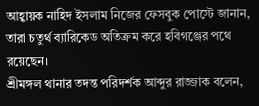আহ্বায়ক নাহিদ ইসলাম নিজের ফেসবুক পোস্টে জানান, তারা চতুর্থ ব্যারিকেড অতিক্রম করে হবিগঞ্জের পথে রয়েছেন।
শ্রীমঙ্গল থানার তদন্ত পরিদর্শক আব্দুর রাজ্জাক বলেন,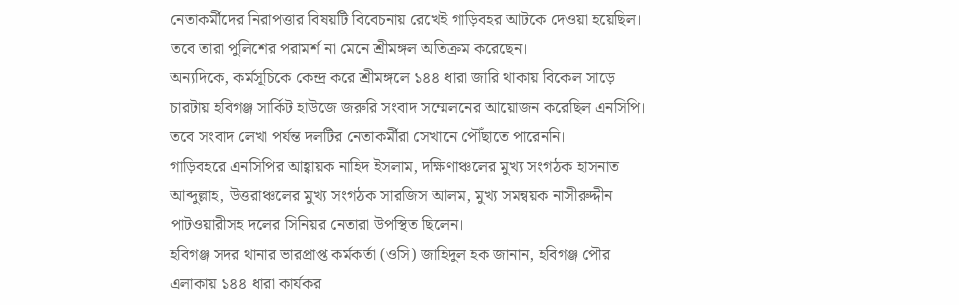নেতাকর্মীদের নিরাপত্তার বিষয়টি বিবেচনায় রেখেই গাড়িবহর আটকে দেওয়া হয়েছিল। তবে তারা পুলিশের পরামর্শ না মেনে শ্রীমঙ্গল অতিক্রম করেছেন।
অন্যদিকে, কর্মসূচিকে কেন্দ্র করে শ্রীমঙ্গলে ১৪৪ ধারা জারি থাকায় বিকেল সাড়ে চারটায় হবিগঞ্জ সার্কিট হাউজে জরুরি সংবাদ সম্মেলনের আয়োজন করেছিল এনসিপি। তবে সংবাদ লেখা পর্যন্ত দলটির নেতাকর্মীরা সেখানে পৌঁছাতে পারেননি।
গাড়িবহরে এনসিপির আহ্বায়ক নাহিদ ইসলাম, দক্ষিণাঞ্চলের মুখ্য সংগঠক হাসনাত আব্দুল্লাহ, উত্তরাঞ্চলের মুখ্য সংগঠক সারজিস আলম, মুখ্য সমন্বয়ক নাসীরুদ্দীন পাটওয়ারীসহ দলের সিনিয়র নেতারা উপস্থিত ছিলেন।
হবিগঞ্জ সদর থানার ভারপ্রাপ্ত কর্মকর্তা (ওসি) জাহিদুল হক জানান, হবিগঞ্জ পৌর এলাকায় ১৪৪ ধারা কার্যকর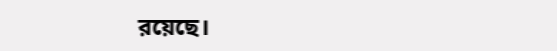রয়েছে।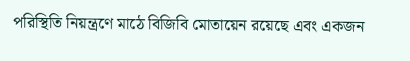পরিস্থিতি নিয়ন্ত্রণে মাঠে বিজিবি মোতায়েন রয়েছে এবং একজন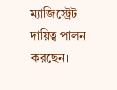ম্যাজিস্ট্রেট দায়িত্ব পালন করছেন।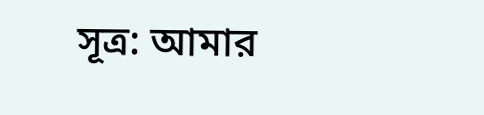সূত্র: আমার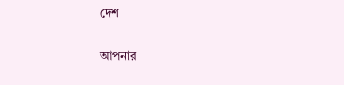দেশ

আপনার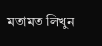মতামত লিখুন